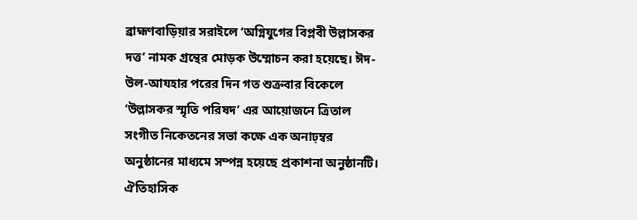ব্রাহ্মণবাড়িয়ার সরাইলে ‘অগ্নিযুগের বিপ্লবী উল্লাসকর দত্ত’ নামক গ্রন্থের মোড়ক উম্মোচন করা হয়েছে। ঈদ-উল-আযহার পরের দিন গত শুক্রবার বিকেলে ‘উল্লাসকর স্মৃতি পরিষদ’ এর আয়োজনে ত্রিতাল সংগীত নিকেতনের সভা কক্ষে এক অনাঢ়ম্বর অনুষ্ঠানের মাধ্যমে সম্পন্ন হয়েছে প্রকাশনা অনুষ্ঠানটি। ঐতিহাসিক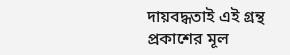দায়বদ্ধতাই এই গ্রন্থ প্রকাশের মূল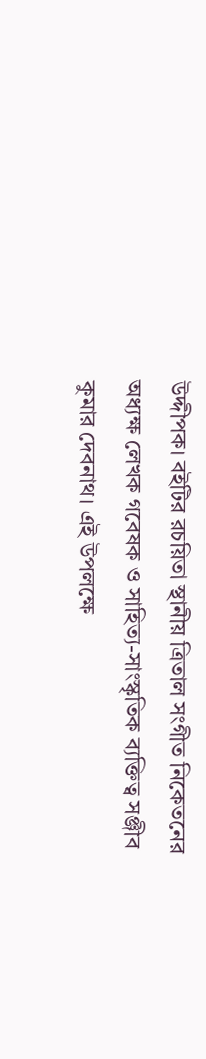উদ্দীপক। বইটির রচয়িতা স্থানীয় ত্রিতাল সংগীত নিকেতনের অধ্যক্ষ লেখক গবেষক ও সাহিত্য-সাংস্কৃতিক ব্যক্তিত্ব সঞ্জীব কুমার দেবনাথ। এই উপলক্ষে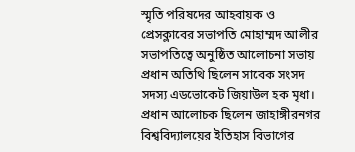স্মৃতি পরিষদের আহবায়ক ও প্রেসক্লাবের সভাপতি মোহাম্মদ আলীর সভাপতিত্বে অনুষ্ঠিত আলোচনা সভায় প্রধান অতিথি ছিলেন সাবেক সংসদ সদস্য এডভোকেট জিয়াউল হক মৃধা। প্রধান আলোচক ছিলেন জাহাঙ্গীরনগর বিশ্ববিদ্যালয়ের ইতিহাস বিভাগের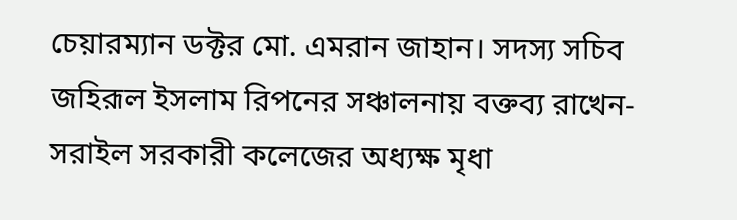চেয়ারম্যান ডক্টর মো. এমরান জাহান। সদস্য সচিব জহিরূল ইসলাম রিপনের সঞ্চালনায় বক্তব্য রাখেন- সরাইল সরকারী কলেজের অধ্যক্ষ মৃধা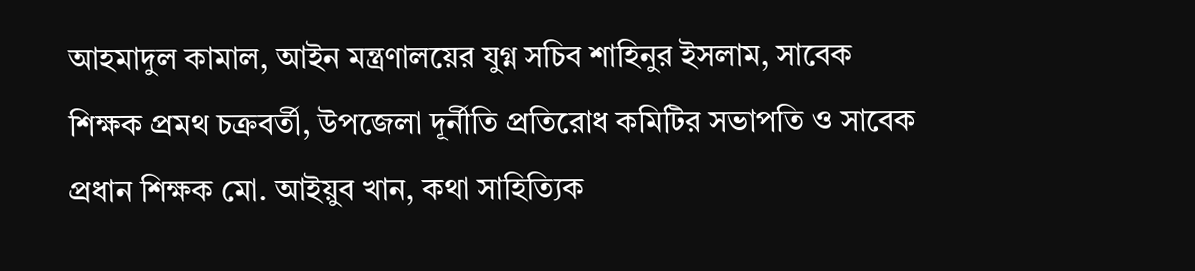আহমাদুল কামাল, আইন মন্ত্রণালয়ের যুগ্ন সচিব শাহিনুর ইসলাম, সাবেক শিক্ষক প্রমথ চক্রবর্তী, উপজেলা দূর্নীতি প্রতিরোধ কমিটির সভাপতি ও সাবেক প্রধান শিক্ষক মো. আইয়ুব খান, কথা সাহিত্যিক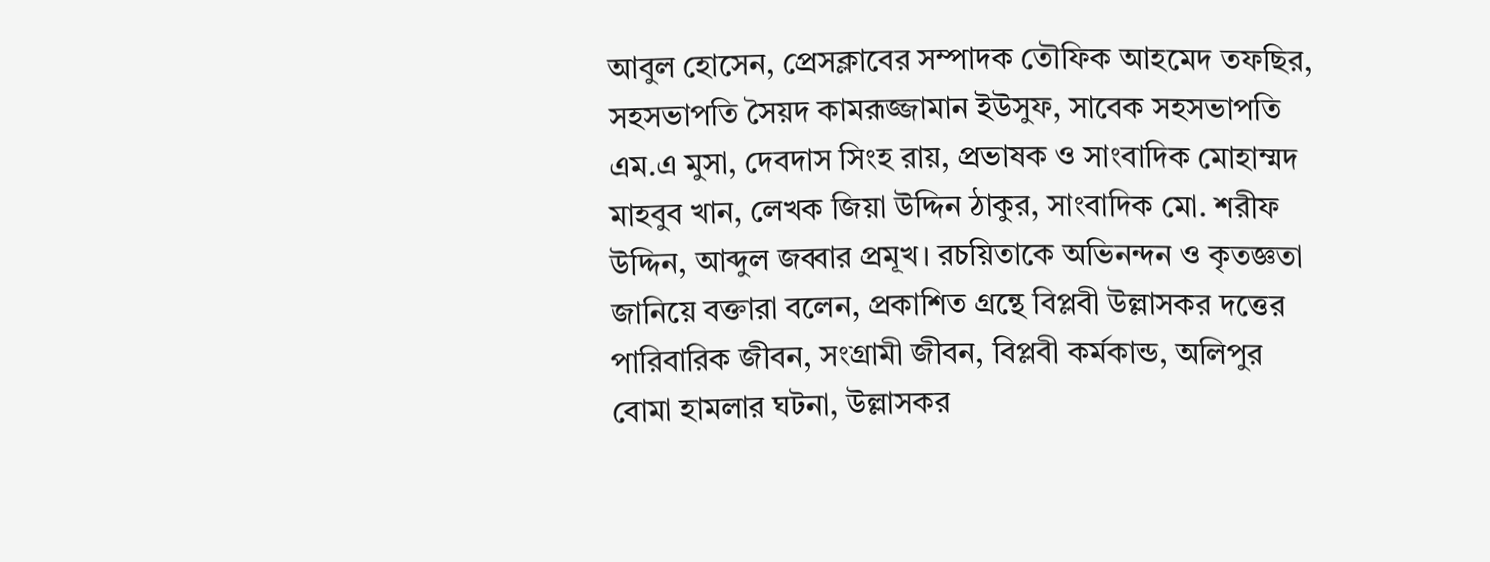আবুল হোসেন, প্রেসক্লাবের সম্পাদক তৌফিক আহমেদ তফছির, সহসভাপতি সৈয়দ কামরূজ্জামান ইউসুফ, সাবেক সহসভাপতি এম.এ মুসা, দেবদাস সিংহ রায়, প্রভাষক ও সাংবাদিক মোহাম্মদ মাহবুব খান, লেখক জিয়া উদ্দিন ঠাকুর, সাংবাদিক মো. শরীফ উদ্দিন, আব্দুল জব্বার প্রমূখ। রচয়িতাকে অভিনন্দন ও কৃতজ্ঞতা জানিয়ে বক্তারা বলেন, প্রকাশিত গ্রন্থে বিপ্লবী উল্লাসকর দত্তের পারিবারিক জীবন, সংগ্রামী জীবন, বিপ্লবী কর্মকান্ড, অলিপুর বোমা হামলার ঘটনা, উল্লাসকর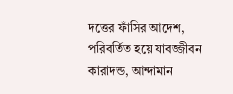দত্তের ফাঁসির আদেশ, পরিবর্তিত হয়ে যাবজ্জীবন কারাদন্ড, আন্দামান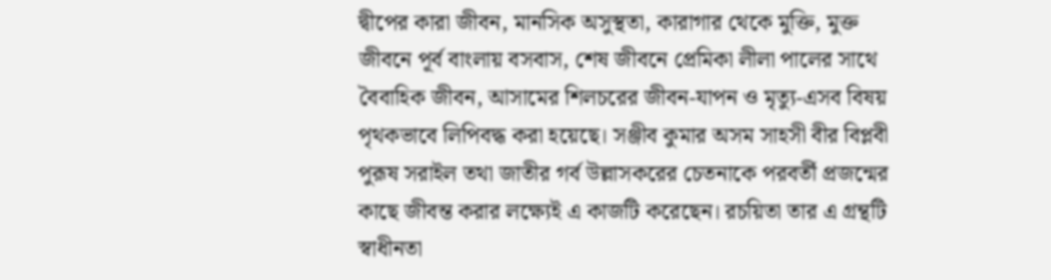দ্বীপের কারা জীবন, মানসিক অসুস্থতা, কারাগার থেকে মুক্তি, মুক্ত জীবনে পূর্ব বাংলায় বসবাস, শেষ জীবনে প্রেমিকা লীলা পালের সাথে বৈবাহিক জীবন, আসামের শিলচরের জীবন-যাপন ও মৃত্যু-এসব বিষয় পৃথকভাবে লিপিবদ্ধ করা হয়েছে। সঞ্জীব কুমার অসম সাহসী বীর বিপ্লবী পুরূষ সরাইল তথা জাতীর গর্ব উল্লাসকরের চেতনাকে পরবর্তী প্রজন্মের কাছে জীবন্ত করার লক্ষ্যেই এ কাজটি করেছেন। রচয়িতা তার এ গ্রন্থটি স্বাধীনতা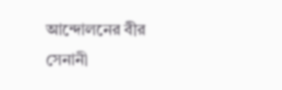আন্দোলনের বীর সেনানী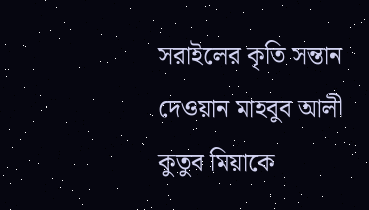সরাইলের কৃতি সন্তান দেওয়ান মাহবুব আলী কুতুব মিয়াকে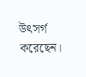উৎসর্গ করেছেন।